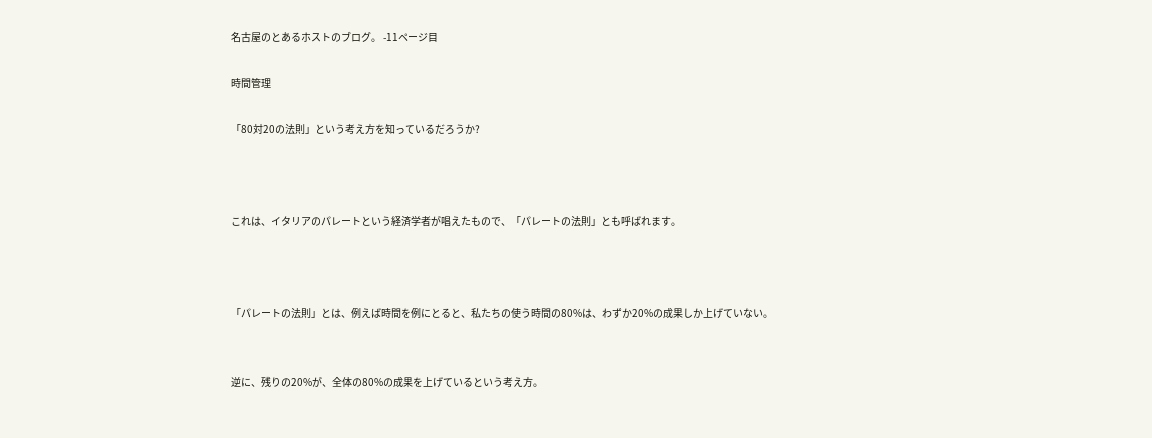名古屋のとあるホストのブログ。 -11ページ目

時間管理

「80対20の法則」という考え方を知っているだろうか?



これは、イタリアのパレートという経済学者が唱えたもので、「パレートの法則」とも呼ばれます。



「パレートの法則」とは、例えば時間を例にとると、私たちの使う時間の80%は、わずか20%の成果しか上げていない。


逆に、残りの20%が、全体の80%の成果を上げているという考え方。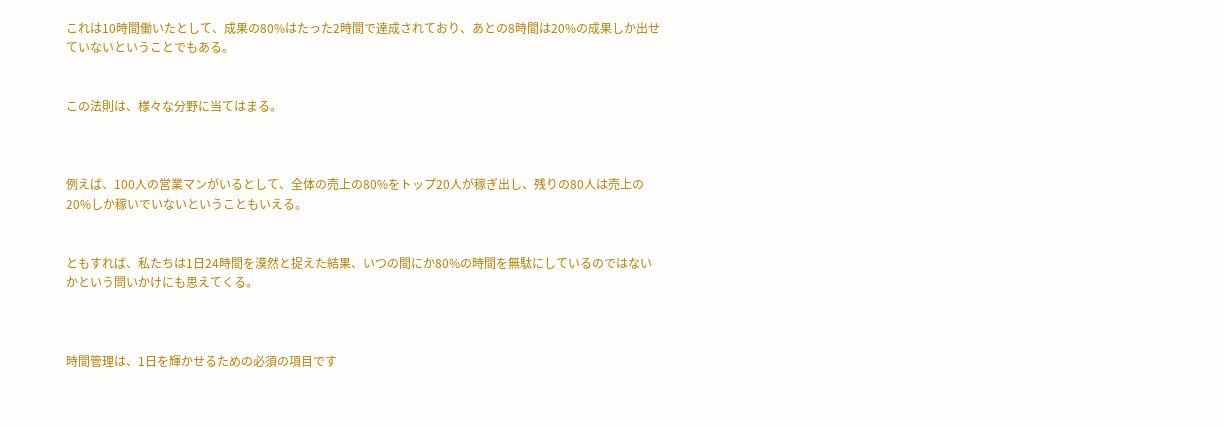これは10時間働いたとして、成果の80%はたった2時間で達成されており、あとの8時間は20%の成果しか出せていないということでもある。


この法則は、様々な分野に当てはまる。



例えば、100人の営業マンがいるとして、全体の売上の80%をトップ20人が稼ぎ出し、残りの80人は売上の20%しか稼いでいないということもいえる。


ともすれば、私たちは1日24時間を漠然と捉えた結果、いつの間にか80%の時間を無駄にしているのではないかという問いかけにも思えてくる。



時間管理は、1日を輝かせるための必須の項目です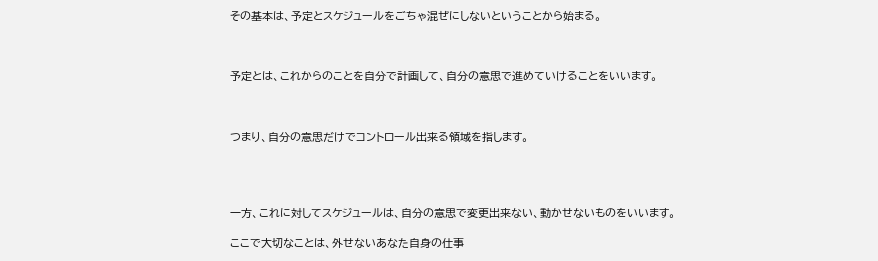その基本は、予定とスケジュールをごちゃ混ぜにしないということから始まる。



予定とは、これからのことを自分で計画して、自分の意思で進めていけることをいいます。



つまり、自分の意思だけでコントロール出来る領域を指します。




一方、これに対してスケジュールは、自分の意思で変更出来ない、動かせないものをいいます。

ここで大切なことは、外せないあなた自身の仕事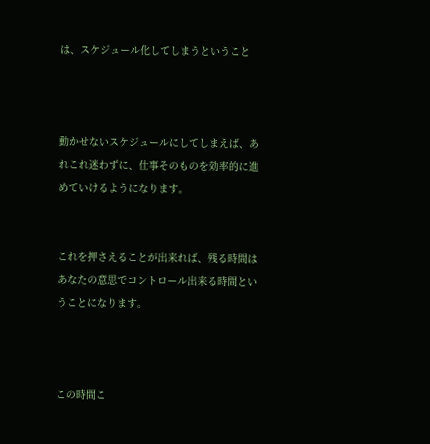は、スケジュール化してしまうということ



動かせないスケジュールにしてしまえば、あれこれ迷わずに、仕事そのものを効率的に進めていけるようになります。


これを押さえることが出来れば、残る時間はあなたの意思でコントロール出来る時間ということになります。



この時間こ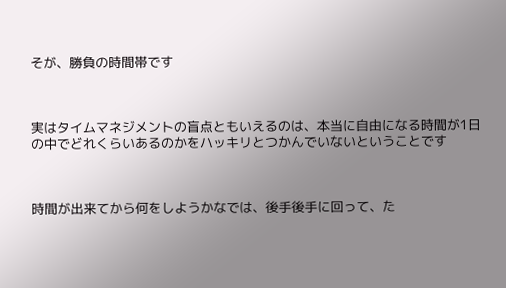そが、勝負の時間帯です



実はタイムマネジメントの盲点ともいえるのは、本当に自由になる時間が1日の中でどれくらいあるのかをハッキリとつかんでいないということです



時間が出来てから何をしようかなでは、後手後手に回って、た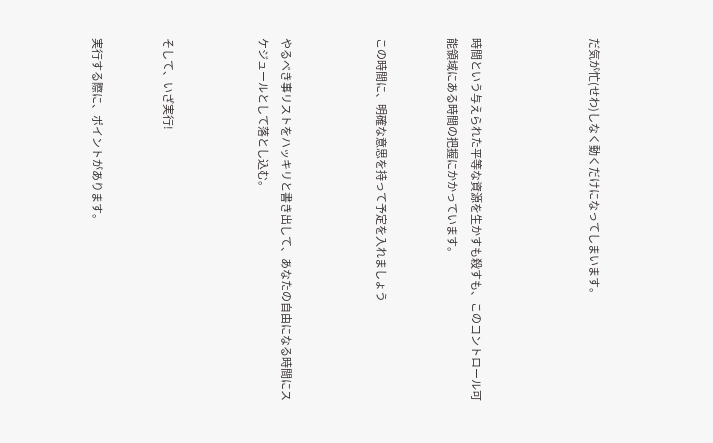だ気が忙(せわ)しなく動くだけになってしまいます。




時間という与えられた平等な資源を生かすも殺すも、このコントロール可能領域にある時間の把握にかかっています。


この時間に、明確な意思を持って予定を入れましょう



やるべき事リストをハッキリと書き出して、あなたの自由になる時間にスケジュールとして落とし込む。



そして、いざ実行!


実行する際に、ポイントがあります。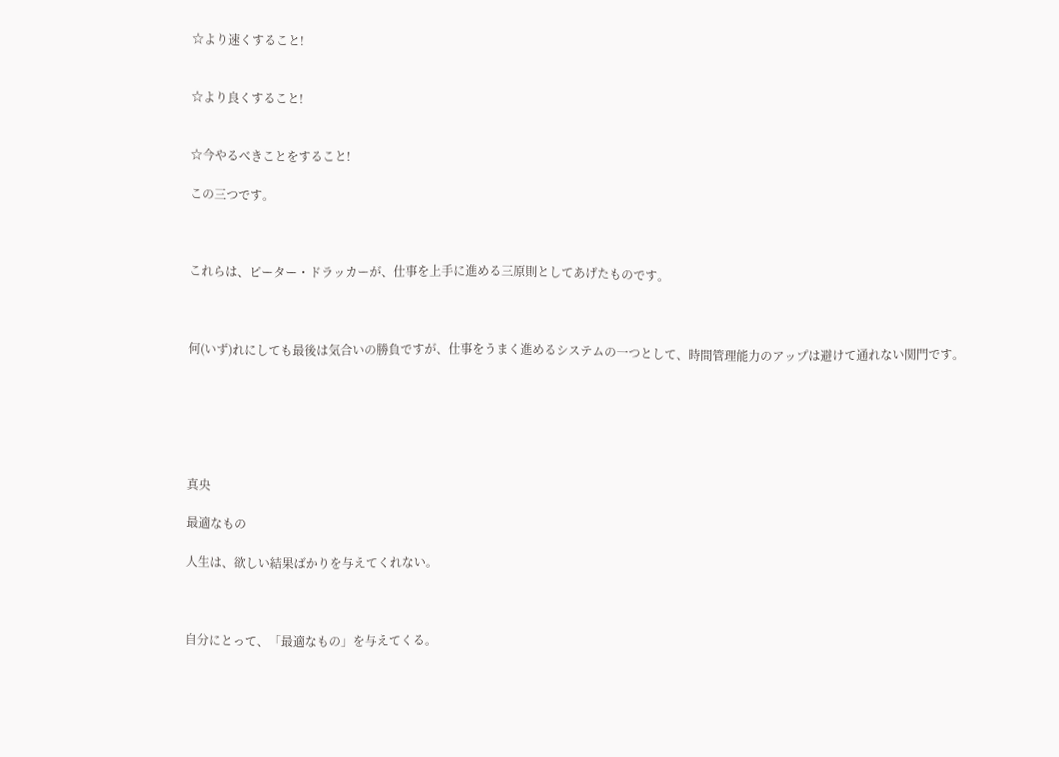☆より速くすること!


☆より良くすること!


☆今やるべきことをすること!

この三つです。



これらは、ピーター・ドラッカーが、仕事を上手に進める三原則としてあげたものです。



何(いず)れにしても最後は気合いの勝負ですが、仕事をうまく進めるシステムの一つとして、時間管理能力のアップは避けて通れない関門です。






真央

最適なもの

人生は、欲しい結果ばかりを与えてくれない。



自分にとって、「最適なもの」を与えてくる。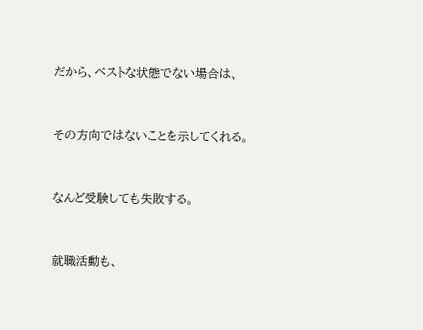だから、ベストな状態でない場合は、


その方向ではないことを示してくれる。


なんど受験しても失敗する。


就職活動も、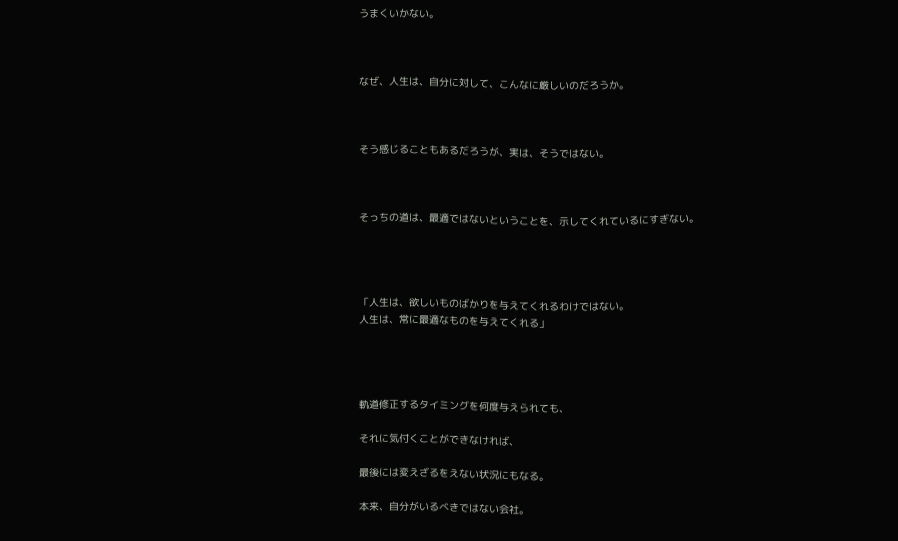うまくいかない。



なぜ、人生は、自分に対して、こんなに厳しいのだろうか。



そう感じることもあるだろうが、実は、そうではない。



そっちの道は、最適ではないということを、示してくれているにすぎない。




「人生は、欲しいものばかりを与えてくれるわけではない。
人生は、常に最適なものを与えてくれる」




軌道修正するタイミングを何度与えられても、

それに気付くことができなければ、

最後には変えざるをえない状況にもなる。

本来、自分がいるべきではない会社。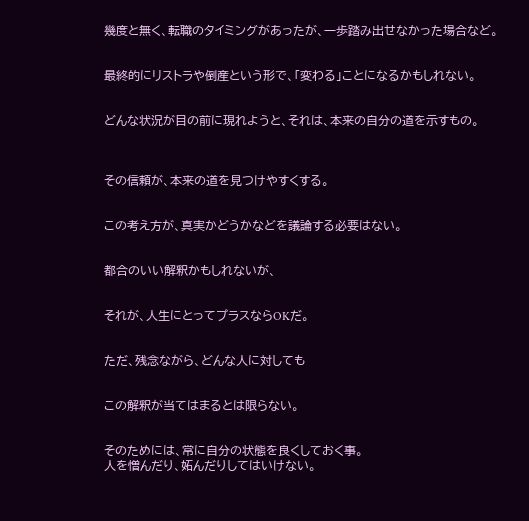幾度と無く、転職のタイミングがあったが、一歩踏み出せなかった場合など。


最終的にリストラや倒産という形で、「変わる」ことになるかもしれない。


どんな状況が目の前に現れようと、それは、本来の自分の道を示すもの。



その信頼が、本来の道を見つけやすくする。


この考え方が、真実かどうかなどを議論する必要はない。


都合のいい解釈かもしれないが、


それが、人生にとってプラスならOKだ。


ただ、残念ながら、どんな人に対しても


この解釈が当てはまるとは限らない。


そのためには、常に自分の状態を良くしておく事。
人を憎んだり、妬んだりしてはいけない。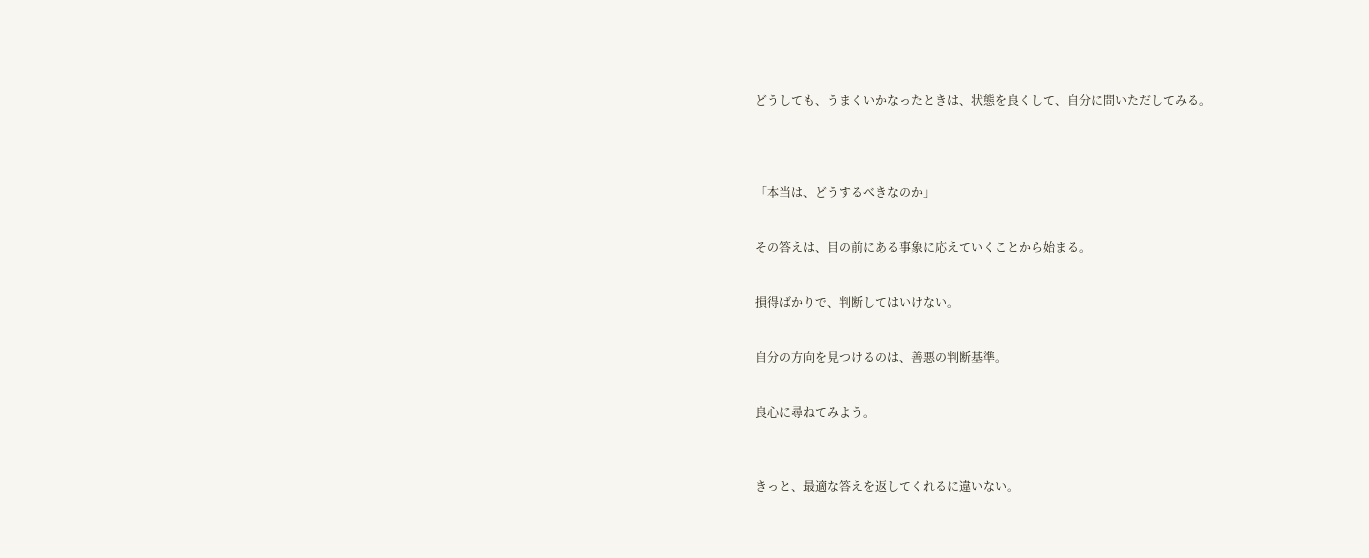どうしても、うまくいかなったときは、状態を良くして、自分に問いただしてみる。




「本当は、どうするべきなのか」


その答えは、目の前にある事象に応えていくことから始まる。


損得ばかりで、判断してはいけない。


自分の方向を見つけるのは、善悪の判断基準。


良心に尋ねてみよう。



きっと、最適な答えを返してくれるに違いない。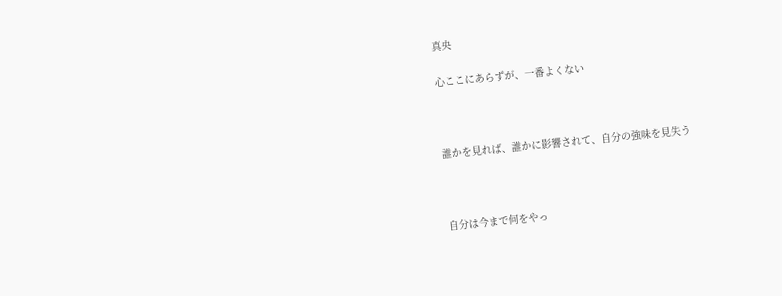真央

心ここにあらずが、一番よくない



誰かを見れば、誰かに影響されて、自分の強味を見失う



自分は今まで何をやっ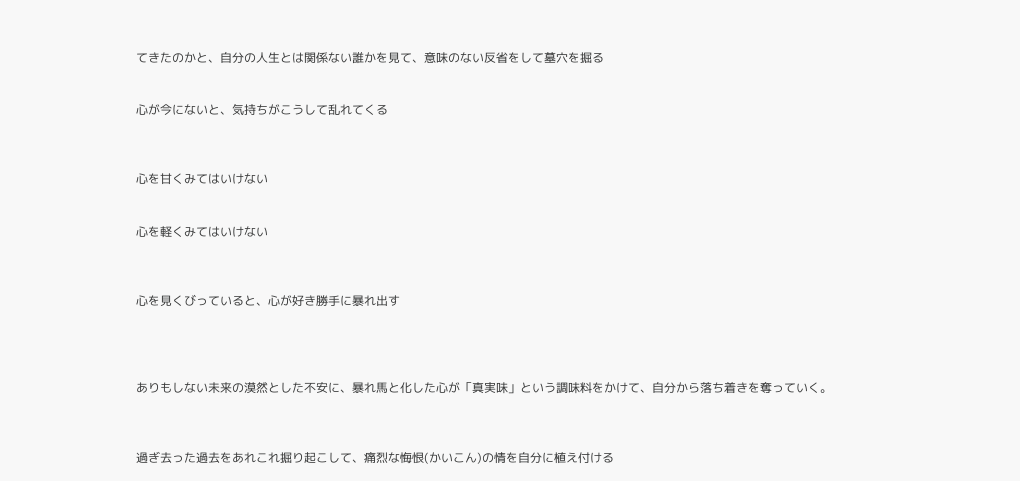てきたのかと、自分の人生とは関係ない誰かを見て、意味のない反省をして墓穴を掘る


心が今にないと、気持ちがこうして乱れてくる



心を甘くみてはいけない


心を軽くみてはいけない



心を見くびっていると、心が好き勝手に暴れ出す




ありもしない未来の漠然とした不安に、暴れ馬と化した心が「真実味」という調味料をかけて、自分から落ち着きを奪っていく。



過ぎ去った過去をあれこれ掘り起こして、痛烈な悔恨(かいこん)の情を自分に植え付ける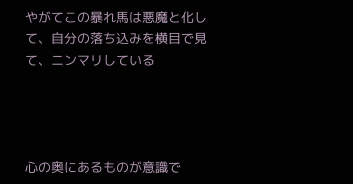やがてこの暴れ馬は悪魔と化して、自分の落ち込みを横目で見て、ニンマリしている




心の奥にあるものが意識で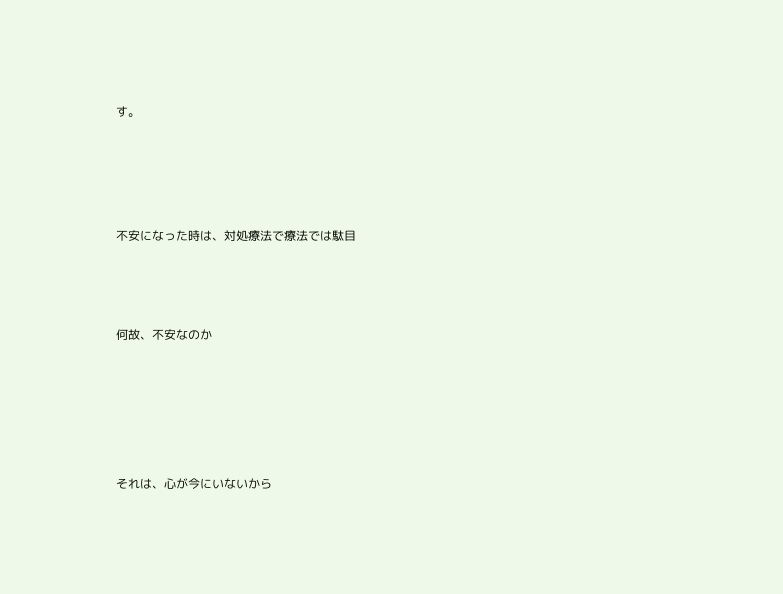す。




不安になった時は、対処療法で療法では駄目



何故、不安なのか





それは、心が今にいないから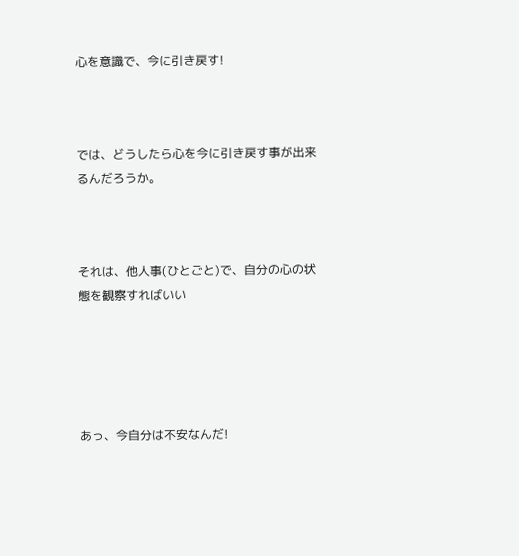心を意識で、今に引き戻す!



では、どうしたら心を今に引き戻す事が出来るんだろうか。



それは、他人事(ひとごと)で、自分の心の状態を観察すればいい





あっ、今自分は不安なんだ!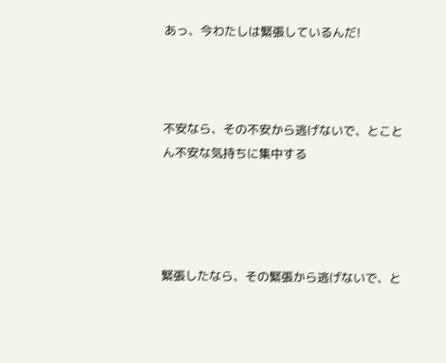あっ、今わたしは緊張しているんだ!



不安なら、その不安から逃げないで、とことん不安な気持ちに集中する




緊張したなら、その緊張から逃げないで、と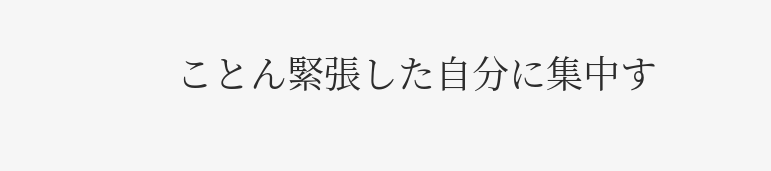ことん緊張した自分に集中す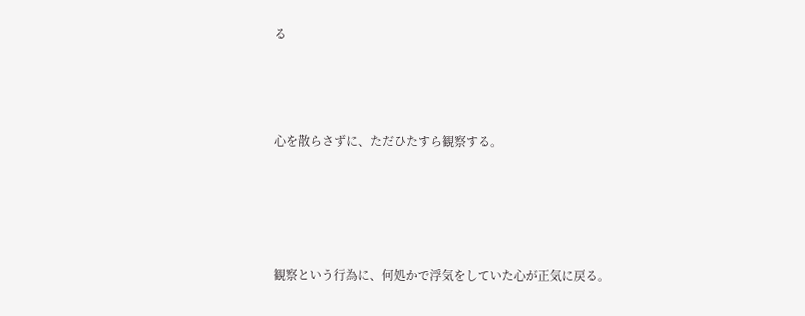る



心を散らさずに、ただひたすら観察する。




観察という行為に、何処かで浮気をしていた心が正気に戻る。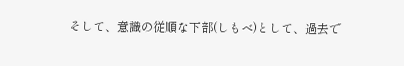そして、意識の従順な下部(しもべ)として、過去で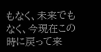もなく、未来でもなく、今現在この時に戻って来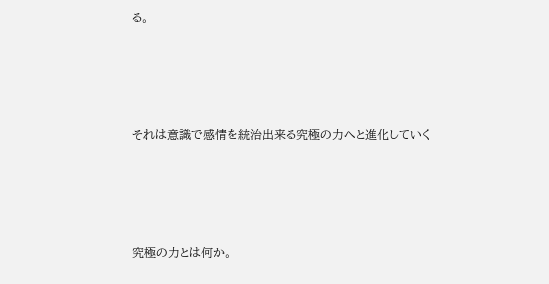る。




それは意識で感情を統治出来る究極の力へと進化していく




究極の力とは何か。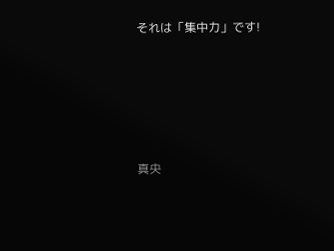それは「集中力」です!





真央